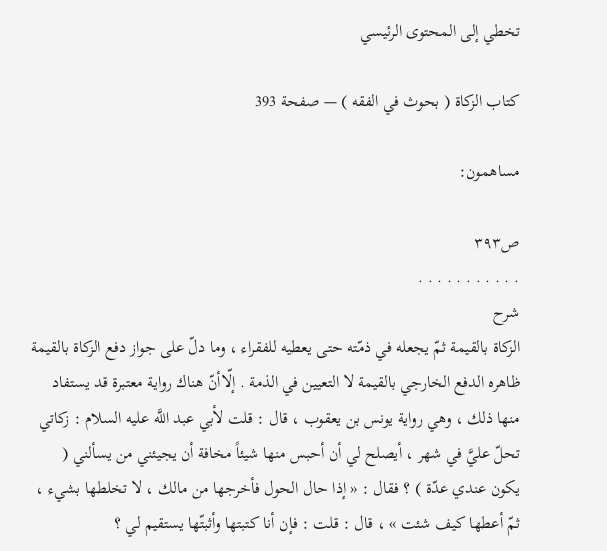تخطي إلى المحتوى الرئيسي

كتاب الزكاة ( بحوث في الفقه ) — صفحة 393

مساهمون:

ص٣٩٣
. . . . . . . . . . .
شرح
الزكاة بالقيمة ثمّ يجعله في ذمّته حتى يعطيه للفقراء ، وما دلّ على جواز دفع الزكاة بالقيمة ظاهره الدفع الخارجي بالقيمة لا التعيين في الذمة . إلّاأنّ هناك رواية معتبرة قد يستفاد منها ذلك ، وهي رواية يونس بن يعقوب ، قال : قلت لأبي عبد اللَّه عليه السلام : زكاتي تحلّ عليَّ في شهر ، أيصلح لي أن أحبس منها شيئاً مخافة أن يجيئني من يسألني ( يكون عندي عدّة ) ؟ فقال : « إذا حال الحول فأخرجها من مالك ، لا تخلطها بشيء ، ثمّ أعطها كيف شئت » ، قال : قلت : فإن أنا كتبتها وأثبتّها يستقيم لي ؟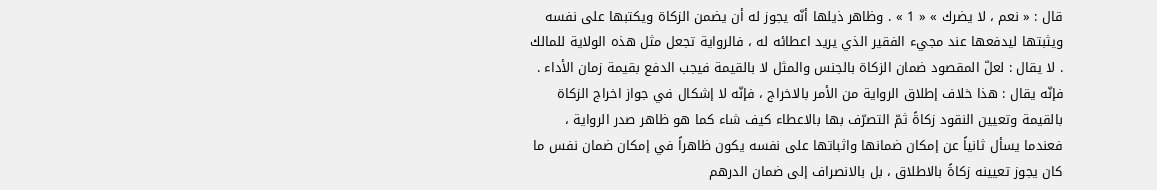قال : « نعم ، لا يضرك » « 1 » . وظاهر ذيلها أنّه يجوز له أن يضمن الزكاة ويكتبها على نفسه ويثبتها ليدفعها عند مجيء الفقير الذي يريد اعطائه له ، فالرواية تجعل مثل هذه الولاية للمالك . لا يقال : لعلّ المقصود ضمان الزكاة بالجنس والمثل لا بالقيمة فيجب الدفع بقيمة زمان الأداء . فإنّه يقال : هذا خلاف إطلاق الرواية من الأمر بالاخراج ، فإنّه لا إشكال في جواز اخراج الزكاة بالقيمة وتعيين النقود زكاةً ثمّ التصرّف بها بالاعطاء كيف شاء كما هو ظاهر صدر الرواية ، فعندما يسأل ثانياً عن إمكان ضمانها واثباتها على نفسه يكون ظاهراً في إمكان ضمان نفس ما كان يجوز تعيينه زكاةً بالاطلاق ، بل بالانصراف إلى ضمان الدرهم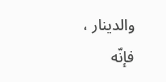والدينار ، فإنّه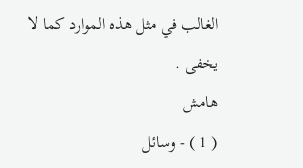الغالب في مثل هذه الموارد كما لا يخفى .
هامش
( 1 ) - وسائل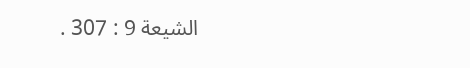الشيعة 9 : 307 .